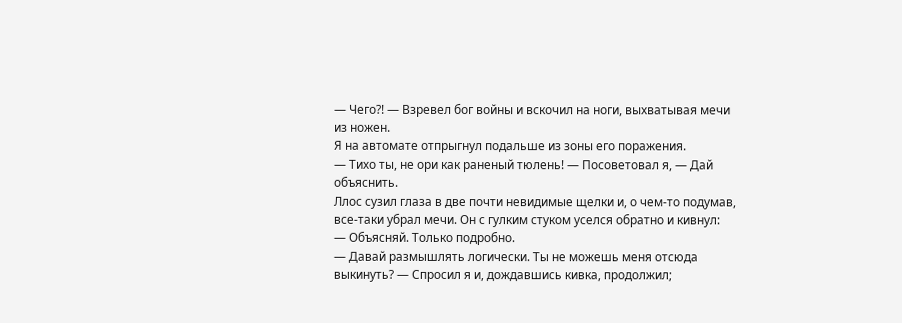— Чего?! — Взревел бог войны и вскочил на ноги, выхватывая мечи из ножен.
Я на автомате отпрыгнул подальше из зоны его поражения.
— Тихо ты, не ори как раненый тюлень! — Посоветовал я, — Дай объяснить.
Ллос сузил глаза в две почти невидимые щелки и, о чем-то подумав, все-таки убрал мечи. Он с гулким стуком уселся обратно и кивнул:
— Объясняй. Только подробно.
— Давай размышлять логически. Ты не можешь меня отсюда выкинуть? — Спросил я и, дождавшись кивка, продолжил;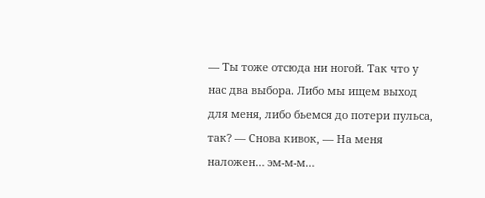— Ты тоже отсюда ни ногой. Так что у нас два выбора. Либо мы ищем выход для меня, либо бьемся до потери пульса, так? — Снова кивок, — На меня наложен… эм-м-м…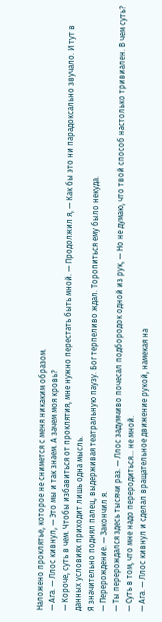Наложено проклятье, которое не снимется с меня никаким образом.
— Ага. — Ллос кивнул, — Это мы и так знаем. А зачем моя кровь?
— Короче, суть в чем. Чтобы избавиться от проклятия, мне нужно перестать быть мной. — Продолжил я, — Как бы это ни парадоксально звучало. И тут в данных условиях приходит лишь одна мысль.
Я значительно поднял палец, выдерживая театральную паузу. Бог терпеливо ждал. Торопиться ему было некуда.
— Перерождение. — Закончил я.
— Ты перерождался здесь тысячи раз. — Ллос задумчиво почесал подбородок одной из рук, — Но не думаю, что твой способ настолько тривиален. В чем суть?
— Суть в том, что мне надо переродиться… не мной.
— Ага. — Ллос кивнул и сделал вращательное движение рукой, намекая на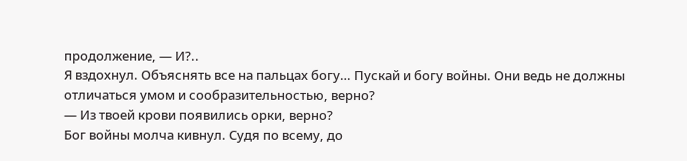продолжение, — И?..
Я вздохнул. Объяснять все на пальцах богу… Пускай и богу войны. Они ведь не должны отличаться умом и сообразительностью, верно?
— Из твоей крови появились орки, верно?
Бог войны молча кивнул. Судя по всему, до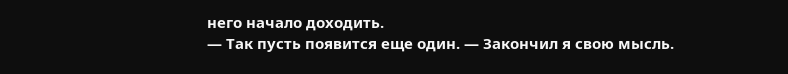него начало доходить.
— Так пусть появится еще один. — Закончил я свою мысль.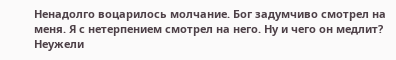Ненадолго воцарилось молчание. Бог задумчиво смотрел на меня. Я с нетерпением смотрел на него. Ну и чего он медлит? Неужели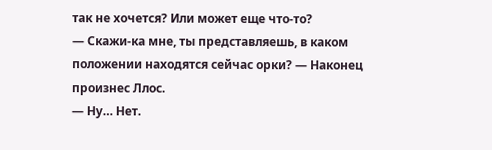так не хочется? Или может еще что-то?
— Скажи-ка мне, ты представляешь, в каком положении находятся сейчас орки? — Наконец произнес Ллос.
— Ну… Нет.